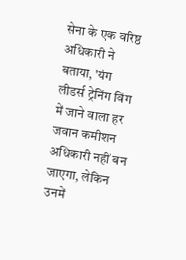सेना के एक वरिष्ठ अधिकारी ने बताया, 'यंग लीडर्स ट्रेनिंग विंग में जाने वाला हर जवान कमीशन अधिकारी नहीं बन जाएगा, लेकिन उनमें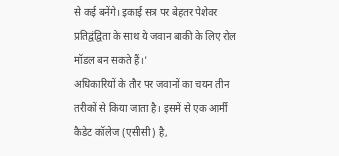से कई बनेंगे। इकाई सत्र पर बेहतर पेशेवर प्रतिद्वंद्विता के साथ ये जवान बाकी के लिए रोल मॉडल बन सकते हैं।'
अधिकारियों के तौर पर जवानों का चयन तीन तरीकों से किया जाता है। इसमें से एक आर्मी कैडेट कॉलेज (एसीसी) है,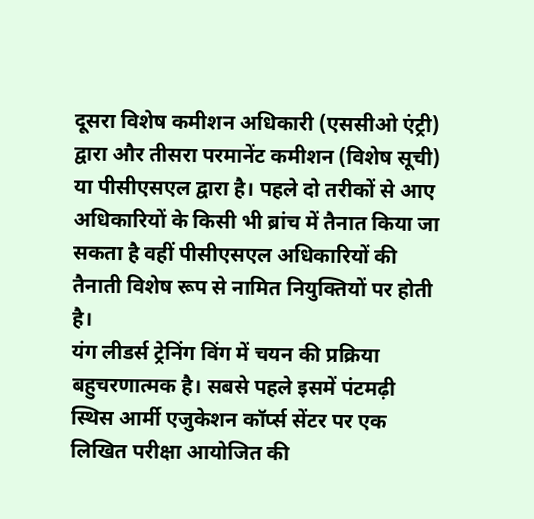दूसरा विशेष कमीशन अधिकारी (एससीओ एंट्री) द्वारा और तीसरा परमानेंट कमीशन (विशेष सूची) या पीसीएसएल द्वारा है। पहले दो तरीकों से आए अधिकारियों के किसी भी ब्रांच में तैनात किया जा सकता है वहीं पीसीएसएल अधिकारियों की तैनाती विशेष रूप से नामित नियुक्तियों पर होती है।
यंग लीडर्स ट्रेनिंग विंग में चयन की प्रक्रिया बहुचरणात्मक है। सबसे पहले इसमें पंटमढ़ी स्थिस आर्मी एजुकेशन कॉर्प्स सेंटर पर एक लिखित परीक्षा आयोजित की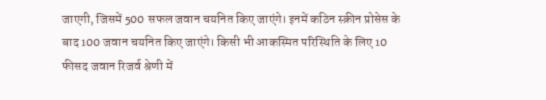जाएगी, जिसमें 500 सफल जवान चयनित किए जाएंगे। इनमें कठिन स्क्रीन प्रोसेस के बाद 100 जवान चयनित किए जाएंगे। किसी भी आकस्मित परिस्थिति के लिए 10 फीसद जवान रिजर्व श्रेणी में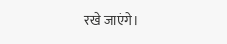रखे जाएंगे।